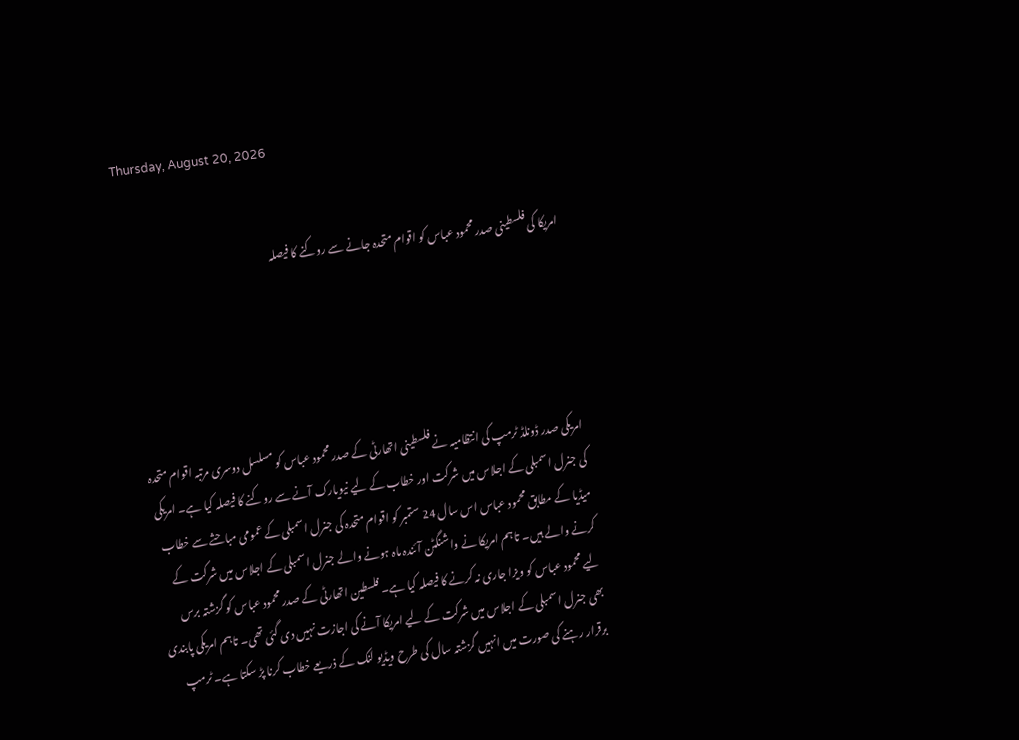Thursday, August 20, 2026


امریکا کی فلسطینی صدر محمود عباس کو اقوام متحدہ جانے سے روکنے کا فیصلہ





امریکی صدر ڈونلڈ ٹرمپ کی انتظامیہ نے فلسطینی اتھارٹی کے صدر محمود عباس کو مسلسل دوسری مرتبہ اقوام متحدہ کی جنرل اسمبلی کے اجلاس میں شرکت اور خطاب کے لیے نیویارک آنے سے روکنے کا فیصلہ کیا ہے۔ امریکی میڈیا کے مطابق محمود عباس اس سال 24 ستمبر کو اقوام متحدہ کی جنرل اسمبلی کے عمومی مباحثے سے خطاب کرنے والے ہیں۔ تاہم امریکا نے واشنگٹن آئندہ ماہ ہونے والے جنرل اسمبلی کے اجلاس میں شرکت کے لیے محمود عباس کو ویزا جاری نہ کرنے کا فیصلہ کیا ہے۔ فلسطین اتھارٹی کے صدر محمود عباس کو گزشتہ برس بھی جنرل اسمبلی کے اجلاس میں شرکت کے لیے امریکا آنے کی اجازت نہیں دی گئی تھی۔ تاہم امریکی پابندی برقرار رہنے کی صورت میں انہیں گزشتہ سال کی طرح ویڈیو لنک کے ذریعے خطاب کرنا پڑ سکتا ہے۔ ٹرمپ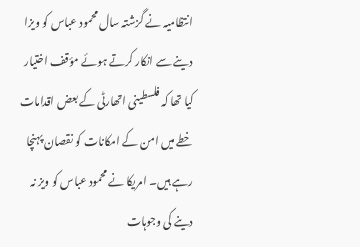انتظامیہ نے گزشتہ سال محمود عباس کو ویزا دینے سے انکار کرتے ہوئے مؤقف اختیار کیا تھا کہ فلسطینی اتھارٹی کے بعض اقدامات خطے میں امن کے امکانات کو نقصان پہنچا رہے ہیں۔ امریکا نے محمود عباس کو ویز نہ دینے کی وجوہات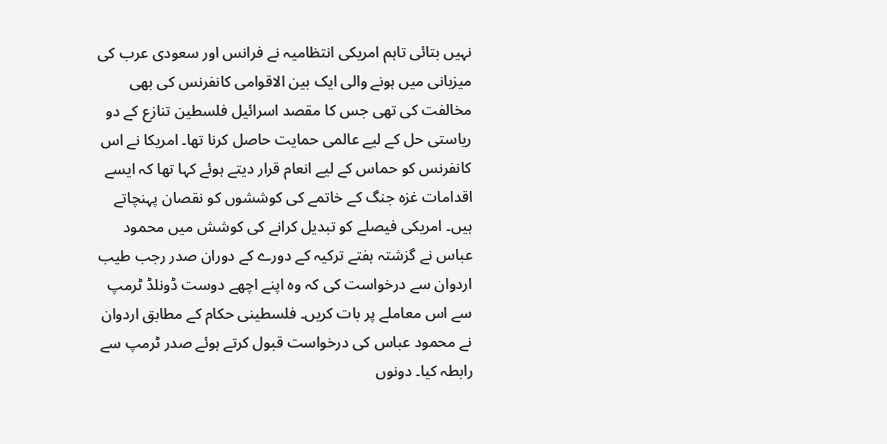نہیں بتائی تاہم امریکی انتظامیہ نے فرانس اور سعودی عرب کی میزبانی میں ہونے والی ایک بین الاقوامی کانفرنس کی بھی مخالفت کی تھی جس کا مقصد اسرائیل فلسطین تنازع کے دو ریاستی حل کے لیے عالمی حمایت حاصل کرنا تھا۔ امریکا نے اس کانفرنس کو حماس کے لیے انعام قرار دیتے ہوئے کہا تھا کہ ایسے اقدامات غزہ جنگ کے خاتمے کی کوششوں کو نقصان پہنچاتے ہیں۔ امریکی فیصلے کو تبدیل کرانے کی کوشش میں محمود عباس نے گزشتہ ہفتے ترکیہ کے دورے کے دوران صدر رجب طیب اردوان سے درخواست کی کہ وہ اپنے اچھے دوست ڈونلڈ ٹرمپ سے اس معاملے پر بات کریں۔ فلسطینی حکام کے مطابق اردوان نے محمود عباس کی درخواست قبول کرتے ہوئے صدر ٹرمپ سے رابطہ کیا۔ دونوں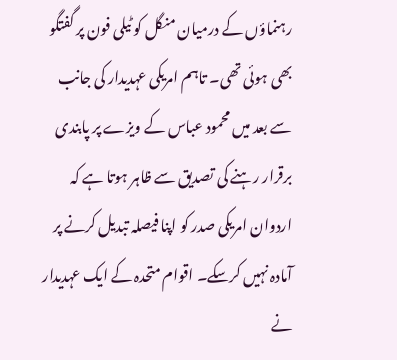رہنماؤں کے درمیان منگل کو ٹیلی فون پر گفتگو بھی ہوئی تھی۔ تاہم امریکی عہدیدار کی جانب سے بعد میں محمود عباس کے ویزے پر پابندی برقرار رہنے کی تصدیق سے ظاہر ہوتا ہے کہ اردوان امریکی صدر کو اپنا فیصلہ تبدیل کرنے پر آمادہ نہیں کرسکے۔ اقوام متحدہ کے ایک عہدیدار نے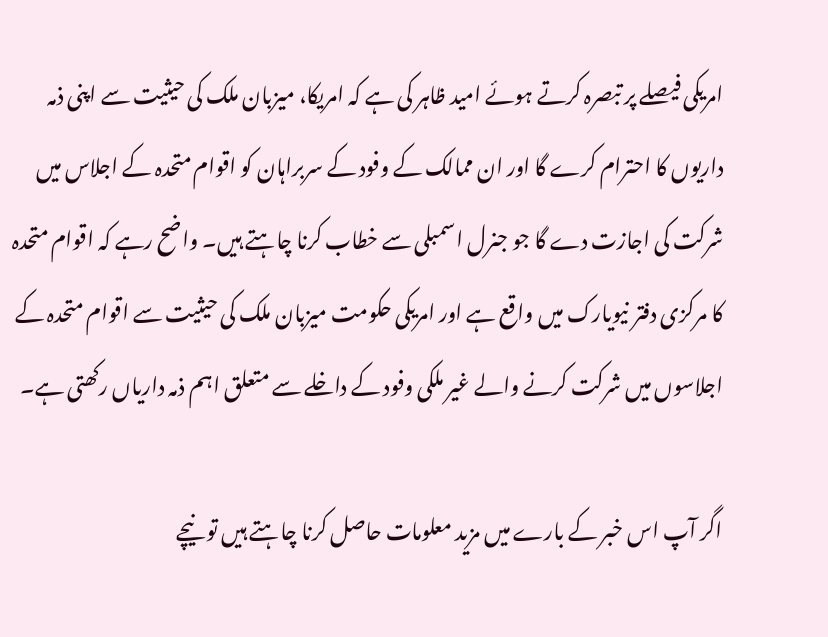امریکی فیصلے پر تبصرہ کرتے ہوئے امید ظاہر کی ہے کہ امریکا، میزبان ملک کی حیثیت سے اپنی ذمہ داریوں کا احترام کرے گا اور ان ممالک کے وفود کے سربراہان کو اقوام متحدہ کے اجلاس میں شرکت کی اجازت دے گا جو جنرل اسمبلی سے خطاب کرنا چاہتے ہیں۔ واضح رہے کہ اقوام متحدہ کا مرکزی دفتر نیویارک میں واقع ہے اور امریکی حکومت میزبان ملک کی حیثیت سے اقوام متحدہ کے اجلاسوں میں شرکت کرنے والے غیر ملکی وفود کے داخلے سے متعلق اہم ذمہ داریاں رکھتی ہے۔

اگر آپ اس خبر کے بارے میں مزید معلومات حاصل کرنا چاہتے ہیں تو نیچے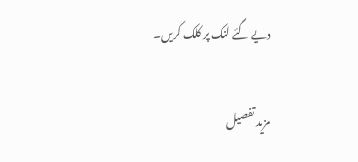دیے گئے لنک پر کلک کریں۔

مزید تفصیل